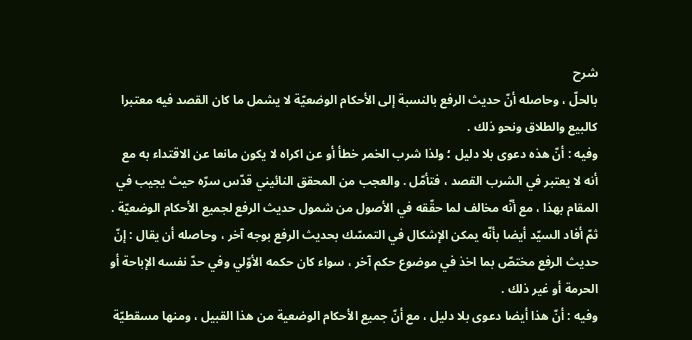شرح
بالحلّ ، وحاصله أنّ حديث الرفع بالنسبة إلى الأحكام الوضعيّة لا يشمل ما كان القصد فيه معتبرا كالبيع والطلاق ونحو ذلك .
وفيه : أنّ هذه دعوى بلا دليل ؛ ولذا شرب الخمر خطأ أو عن اكراه لا يكون مانعا عن الاقتداء به مع أنه لا يعتبر في الشرب القصد ، فتأمّل . والعجب من المحقق النائيني قدّس سرّه حيث يجيب في المقام بهذا ، مع أنّه مخالف لما حقّقه في الأصول من شمول حديث الرفع لجميع الأحكام الوضعيّة .
ثمّ أفاد السيّد أيضا بأنّه يمكن الإشكال في التمسّك بحديث الرفع بوجه آخر ، وحاصله أن يقال : إنّ حديث الرفع مختصّ بما اخذ في موضوع حكم آخر ، سواء كان حكمه الأوّلي وفي حدّ نفسه الإباحة أو الحرمة أو غير ذلك .
وفيه : أنّ هذا أيضا دعوى بلا دليل ، مع أنّ جميع الأحكام الوضعية من هذا القبيل ، ومنها مسقطيّة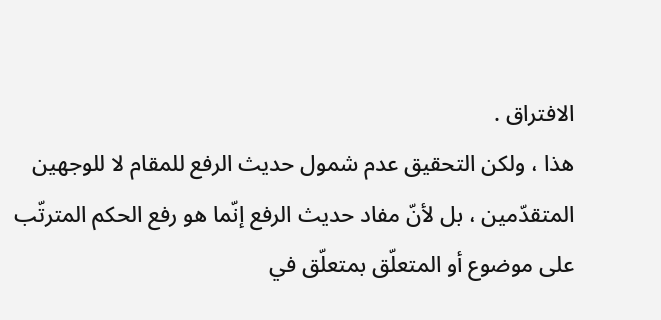الافتراق .
هذا ، ولكن التحقيق عدم شمول حديث الرفع للمقام لا للوجهين المتقدّمين ، بل لأنّ مفاد حديث الرفع إنّما هو رفع الحكم المترتّب على موضوع أو المتعلّق بمتعلّق في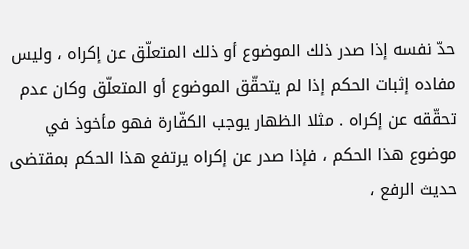حدّ نفسه إذا صدر ذلك الموضوع أو ذلك المتعلّق عن إكراه ، وليس مفاده إثبات الحكم إذا لم يتحقّق الموضوع أو المتعلّق وكان عدم تحقّقه عن إكراه . مثلا الظهار يوجب الكفّارة فهو مأخوذ في موضوع هذا الحكم ، فإذا صدر عن إكراه يرتفع هذا الحكم بمقتضى حديث الرفع ،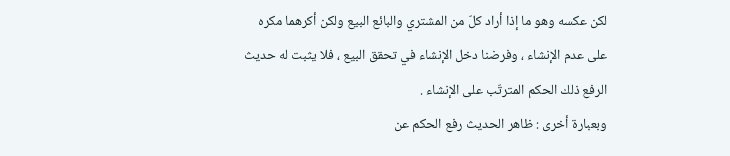لكن عكسه وهو ما إذا أراد كلّ من المشتري والبائع البيع ولكن أكرهما مكره على عدم الإنشاء ، وفرضنا دخل الإنشاء في تحقق البيع ، فلا يثبت له حديث الرفع ذلك الحكم المترتّب على الإنشاء .
وبعبارة أخرى : ظاهر الحديث رفع الحكم عن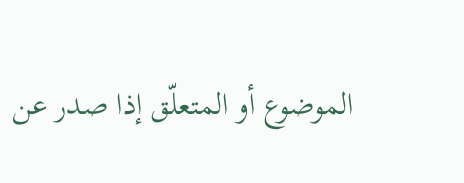الموضوع أو المتعلّق إذا صدر عن